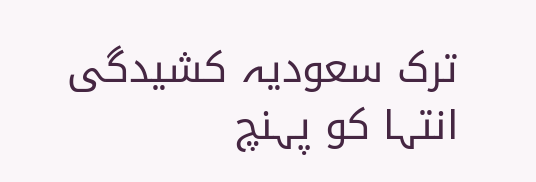ترک سعودیہ کشیدگی انتہا کو پہنچ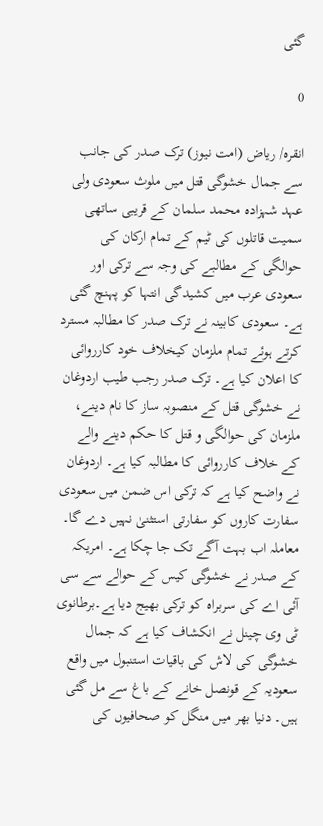گئی

0

انقرہ/ ریاض (امت نیوز) ترک صدر کی جانب سے جمال خشوگی قتل میں ملوث سعودی ولی عہد شہزادہ محمد سلمان کے قریبی ساتھی سمیت قاتلوں کی ٹیم کے تمام ارکان کی حوالگی کے مطالبے کی وجہ سے ترکی اور سعودی عرب میں کشیدگی انتہا کو پہنچ گئی ہے۔ سعودی کابینہ نے ترک صدر کا مطالبہ مسترد کرتے ہوئے تمام ملزمان کیخلاف خود کارروائی کا اعلان کیا ہے۔ ترک صدر رجب طیب اردوغان نے خشوگی قتل کے منصوبہ ساز کا نام دینے، ملزمان کی حوالگی و قتل کا حکم دینے والے کے خلاف کارروائی کا مطالبہ کیا ہے۔ اردوغان نے واضح کیا ہے کہ ترکی اس ضمن میں سعودی سفارت کاروں کو سفارتی استثنیٰ نہیں دے گا۔ معاملہ اب بہت آگے تک جا چکا ہے۔ امریکہ کے صدر نے خشوگی کیس کے حوالے سے سی آئی اے کی سربراہ کو ترکی بھیج دیا ہے۔برطانوی ٹی وی چینل نے انکشاف کیا ہے کہ جمال خشوگی کی لاش کی باقیات استنبول میں واقع سعودیہ کے قونصل خانے کے باغ سے مل گئی ہیں۔ دنیا بھر میں منگل کو صحافیوں کی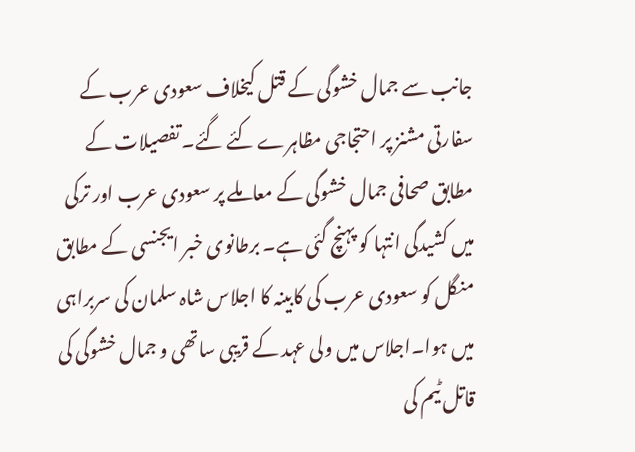جانب سے جمال خشوگی کے قتل کیخلاف سعودی عرب کے سفارتی مشنز پر احتجاجی مظاہرے کئے گئے۔ تفصیلات کے مطابق صحافی جمال خشوگی کے معاملے پر سعودی عرب اور ترکی میں کشیدگی انتہا کو پہنچ گئی ہے۔ برطانوی خبر ایجنسی کے مطابق منگل کو سعودی عرب کی کابینہ کا اجلاس شاہ سلمان کی سربراہی میں ہوا۔اجلاس میں ولی عہد کے قریبی ساتھی و جمال خشوگی کی قاتل ٹیم کی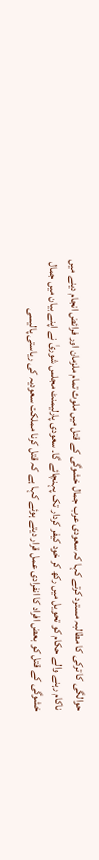حوالگی کا ترکی کا مطالبہ مسترد کرتے کہا کہ سعودی عرب جمال خشوگی کے قتل میں ملوث تمام ملزمان اور فرائض انجام دینے میں ناکام رہنے والے حکام کو تحویل میں رکھ کر خود کیفر کردار تک پہنچائے گا۔ سعودی پارلیمنٹ مجلس شوریٰ نے اپنے بیان میں جمال خشوگی کے قتل کو بعض افراد کا انفرادی عمل قرار دیتے ہوئے کہا ہے کہ قتل کرنا مملکت سعودیہ کی ریاستی پالیسی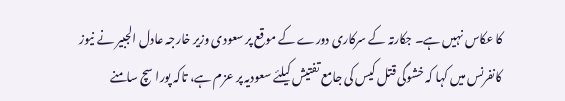کا عکاس نہیں ہے۔ جکارتہ کے سرکاری دورے کے موقع پر سعودی وزیر خارجہ عادل الجبیر نے نیوز کانفرنس میں کہا کہ خشوگی قتل کیس کی جامع تفتیش کیلئے سعودیہ پر عزم ہے، تاکہ پورا سچ سامنے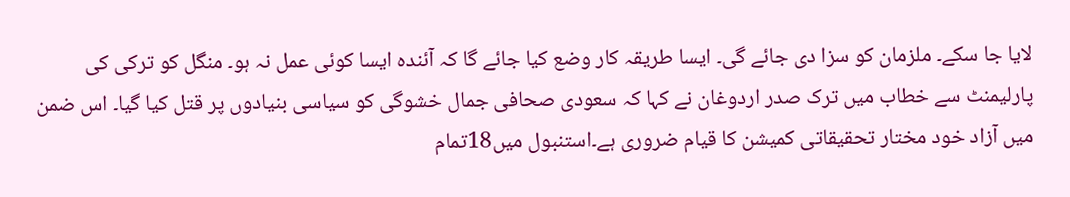لایا جا سکے۔ ملزمان کو سزا دی جائے گی۔ ایسا طریقہ کار وضع کیا جائے گا کہ آئندہ ایسا کوئی عمل نہ ہو۔ منگل کو ترکی کی پارلیمنٹ سے خطاب میں ترک صدر اردوغان نے کہا کہ سعودی صحافی جمال خشوگی کو سیاسی بنیادوں پر قتل کیا گیا۔ اس ضمن میں آزاد خود مختار تحقیقاتی کمیشن کا قیام ضروری ہے۔استنبول میں18تمام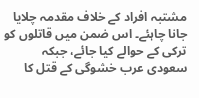مشتبہ افراد کے خلاف مقدمہ چلایا جانا چاہئے۔ اس ضمن میں قاتلوں کو ترکی کے حوالے کیا جائے، جبکہ سعودی عرب خشوگی کے قتل کا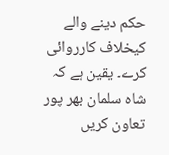حکم دینے والے کیخلاف کارروائی کرے۔ یقین ہے کہ شاہ سلمان بھر پور تعاون کریں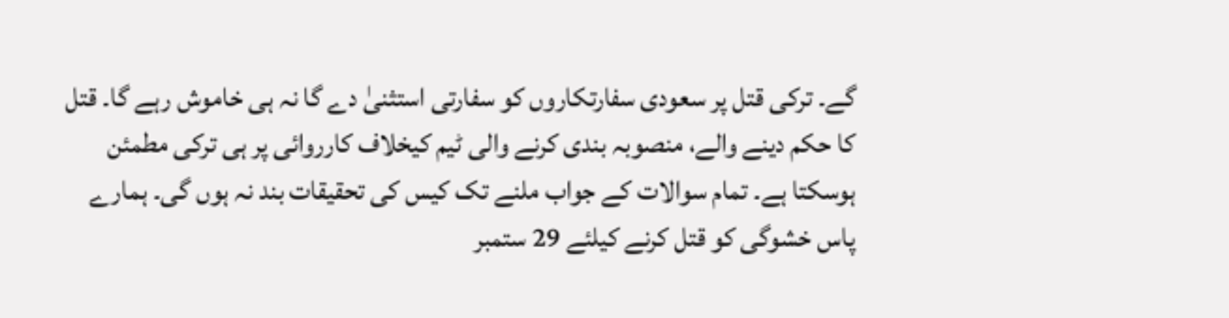گے۔ ترکی قتل پر سعودی سفارتکاروں کو سفارتی استثنیٰ دے گا نہ ہی خاموش رہے گا۔ قتل کا حکم دینے والے، منصوبہ بندی کرنے والی ٹیم کیخلاف کارروائی پر ہی ترکی مطمئن ہوسکتا ہے۔ تمام سوالات کے جواب ملنے تک کیس کی تحقیقات بند نہ ہوں گی۔ ہمارے پاس خشوگی کو قتل کرنے کیلئے 29 ستمبر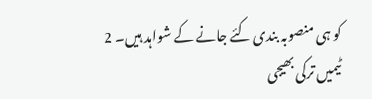کو ہی منصوبہ بندی کئے جانے کے شواہد ہیں۔ 2 ٹیمیں ترکی بھیجی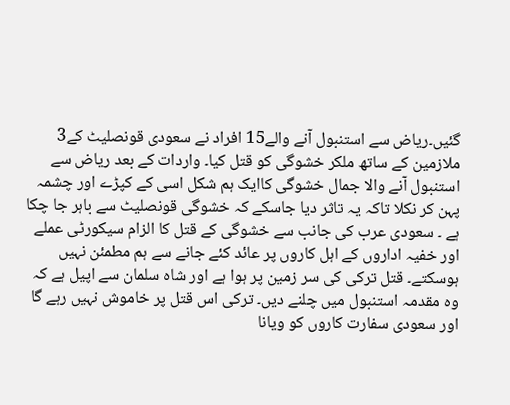گئیں۔ریاض سے استنبول آنے والے15 افراد نے سعودی قونصلیٹ کے3 ملازمین کے ساتھ ملکر خشوگی کو قتل کیا۔ واردات کے بعد ریاض سے استنبول آنے والا جمال خشوگی کاایک ہم شکل اسی کے کپڑے اور چشمہ پہن کر نکلا تاکہ یہ تاثر دیا جاسکے کہ خشوگی قونصلیٹ سے باہر جا چکا ہے ۔ سعودی عرب کی جانب سے خشوگی کے قتل کا الزام سیکورٹی عملے اور خفیہ اداروں کے اہل کاروں پر عائد کئے جانے سے ہم مطمئن نہیں ہوسکتے۔ قتل ترکی کی سر زمین پر ہوا ہے اور شاہ سلمان سے اپیل ہے کہ وہ مقدمہ استنبول میں چلنے دیں۔ ترکی اس قتل پر خاموش نہیں رہے گا اور سعودی سفارت کاروں کو ویانا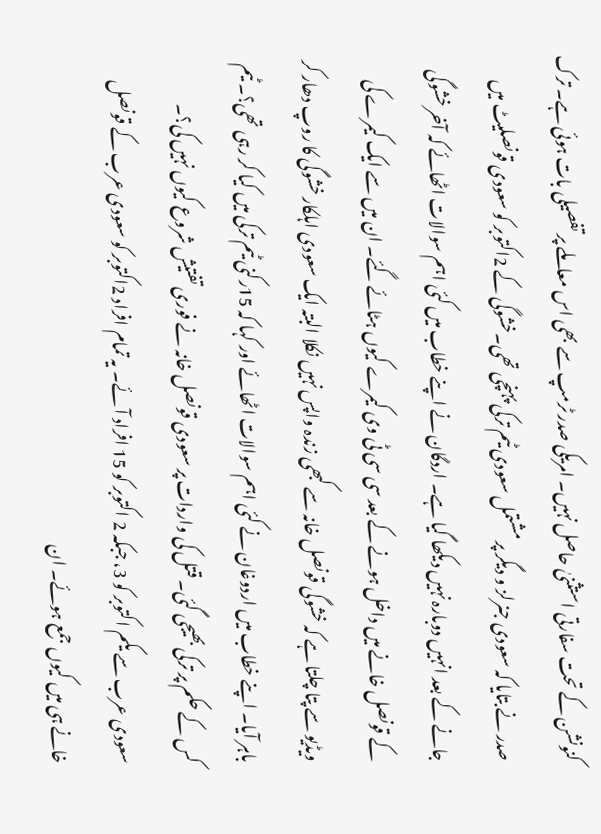کنونشن کے تحت سفارتی استثنیٰ حاصل نہیں۔ امریکی صدر ٹرمپ سے بھی اس معاملے پر تفصیلی بات ہوئی ہے۔ ترک صدر نے بتایا کہ سعودی جنرلز و دیگر پر مشتمل سعودی ٹیم ترکی پہنچی تھی۔خشوگی کے 2اکتوبر کو سعودی قونصلیٹ میں جانے کے بعد انہیں دوبارہ نہیں دیکھا گیا ہے۔ اردگان نے اپنے خطاب میں کئی اہم سوالات اٹھائے کہ آخر خشوگی کے قونصل خانے میں داخل ہونے کے بعد سی سی ٹی وی کیمرے کیوں ہٹائے گئے۔ ان میں سے ایک کیمرے کی ویڈیو سے پتا چلتا ہے کہ خشوگی قونصل خانہ سے کبھی زندہ واپس نہیں نکلا البتہ ایک سعودی اہلکار خشوگی کا روپ دھار کر باہر آیا۔ اپنے خطاب میں اردوغان نے کئی اہم سوالات اٹھائے اور کہا کہ 15رکنی ٹیم ترکی میں کیا کر رہی تھی؟۔ ٹیم کس کے حکم پر ترکی بھیجی گئی۔ قتل کی واردات پر سعودی قونصل خانہ نے فوری تفتیش شروع کیوں نہیں کی؟۔ سعودی عرب سے یکم اکتوبر کو 3، جبکہ 2 اکتوبر کو 15 افراد آئے۔ یہ تمام افراد 2اکتوبر کو سعودی عرب کے قونصل خانے ہی میں کیوں جمع ہوئے۔ ان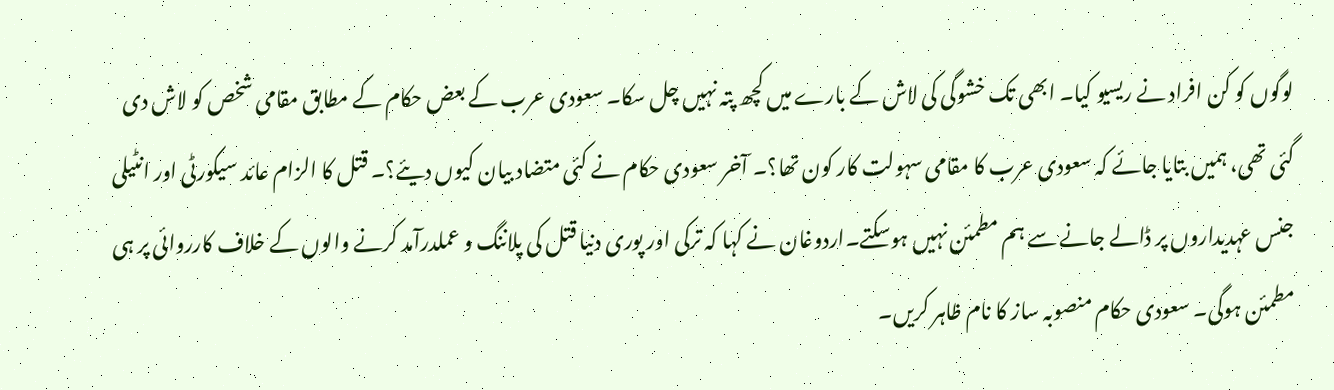لوگوں کو کن افراد نے ریسیو کیا۔ ابھی تک خشوگی کی لاش کے بارے میں کچھ پتہ نہیں چل سکا۔ سعودی عرب کے بعض حکام کے مطابق مقامی شخص کو لاش دی گئی تھی، ہمیں بتایا جائے کہ سعودی عرب کا مقامی سہولت کار کون تھا؟۔ آخر سعودی حکام نے کئی متضاد بیان کیوں دیئے؟۔ قتل کا الزام عائد سیکورٹی اور انٹیلی جنس عہدیداروں پر ڈالے جانے سے ہم مطمئن نہیں ہوسکتے۔اردوغان نے کہا کہ ترکی اور پوری دنیا قتل کی پلاننگ و عملدرآمد کرنے والوں کے خلاف کارروائی پر ہی مطمئن ہوگی۔ سعودی حکام منصوبہ ساز کا نام ظاہر کریں۔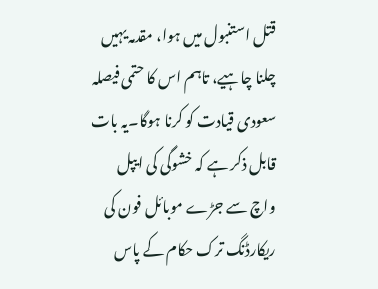قتل استنبول میں ہوا، مقدمہ یہیں چلنا چاہیے، تاہم اس کا حتمی فیصلہ سعودی قیادت کو کرنا ہوگا۔یہ بات قابل ذکر ہے کہ خشوگی کی ایپل واچ سے جڑے موبائل فون کی ریکارڈنگ ترک حکام کے پاس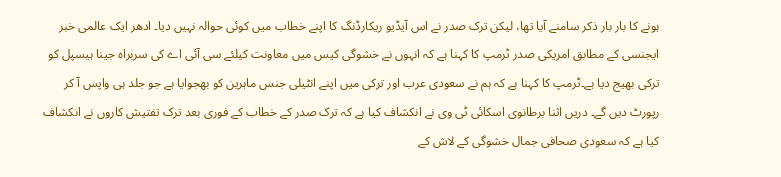ہونے کا بار بار ذکر سامنے آیا تھا، لیکن ترک صدر نے اس آیڈیو ریکارڈنگ کا اپنے خطاب میں کوئی حوالہ نہیں دیا۔ ادھر ایک عالمی خبر ایجنسی کے مطابق امریکی صدر ٹرمپ کا کہنا ہے کہ انہوں نے خشوگی کیس میں معاونت کیلئے سی آئی اے کی سربراہ جینا ہیسپل کو ترکی بھیج دیا ہے۔ٹرمپ کا کہنا ہے کہ ہم نے سعودی عرب اور ترکی میں اپنے انٹیلی جنس ماہرین کو بھجوایا ہے جو جلد ہی واپس آ کر رپورٹ دیں گے۔ دریں اثنا برطانوی اسکائی ٹی وی نے انکشاف کیا ہے کہ ترک صدر کے خطاب کے فوری بعد ترک تفتیش کاروں نے انکشاف کیا ہے کہ سعودی صحافی جمال خشوگی کے لاش کے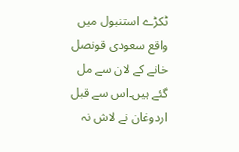ٹکڑے استنبول میں واقع سعودی قونصل خانے کے لان سے مل گئے ہیں۔اس سے قبل اردوغان نے لاش نہ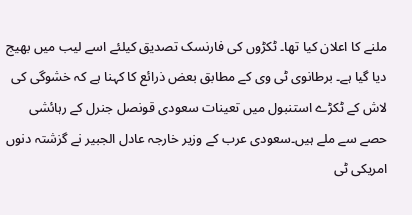ملنے کا اعلان کیا تھا۔ ٹکڑوں کی فارنسک تصدیق کیلئے اسے لیب میں بھیج دیا گیا ہے۔ برطانوی ٹی وی کے مطابق بعض ذرائع کا کہنا ہے کہ خشوگی کی لاش کے ٹکڑے استنبول میں تعینات سعودی قونصل جنرل کے رہائشی حصے سے ملے ہیں۔سعودی عرب کے وزیر خارجہ عادل الجبیر نے گزشتہ دنوں امریکی ٹی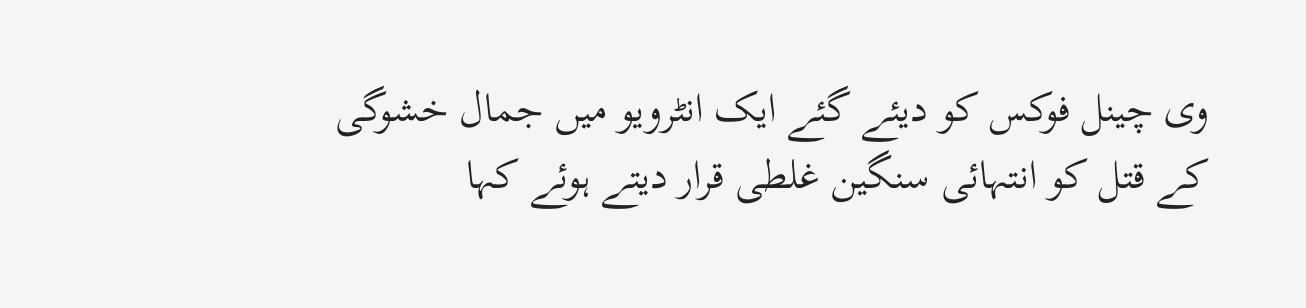وی چینل فوکس کو دیئے گئے ایک انٹرویو میں جمال خشوگی کے قتل کو انتہائی سنگین غلطی قرار دیتے ہوئے کہا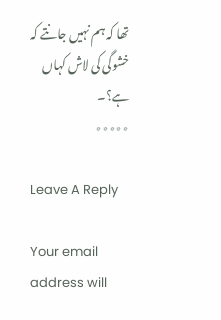تھا کہ ہم نہیں جانتے کہ خشوگی کی لاش کہاں ہے؟۔
٭٭٭٭٭

Leave A Reply

Your email address will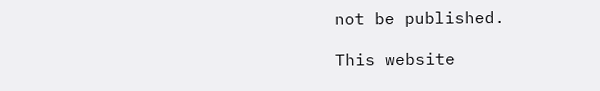not be published.

This website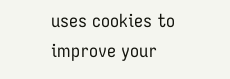uses cookies to improve your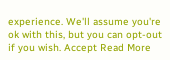experience. We'll assume you're ok with this, but you can opt-out if you wish. Accept Read More